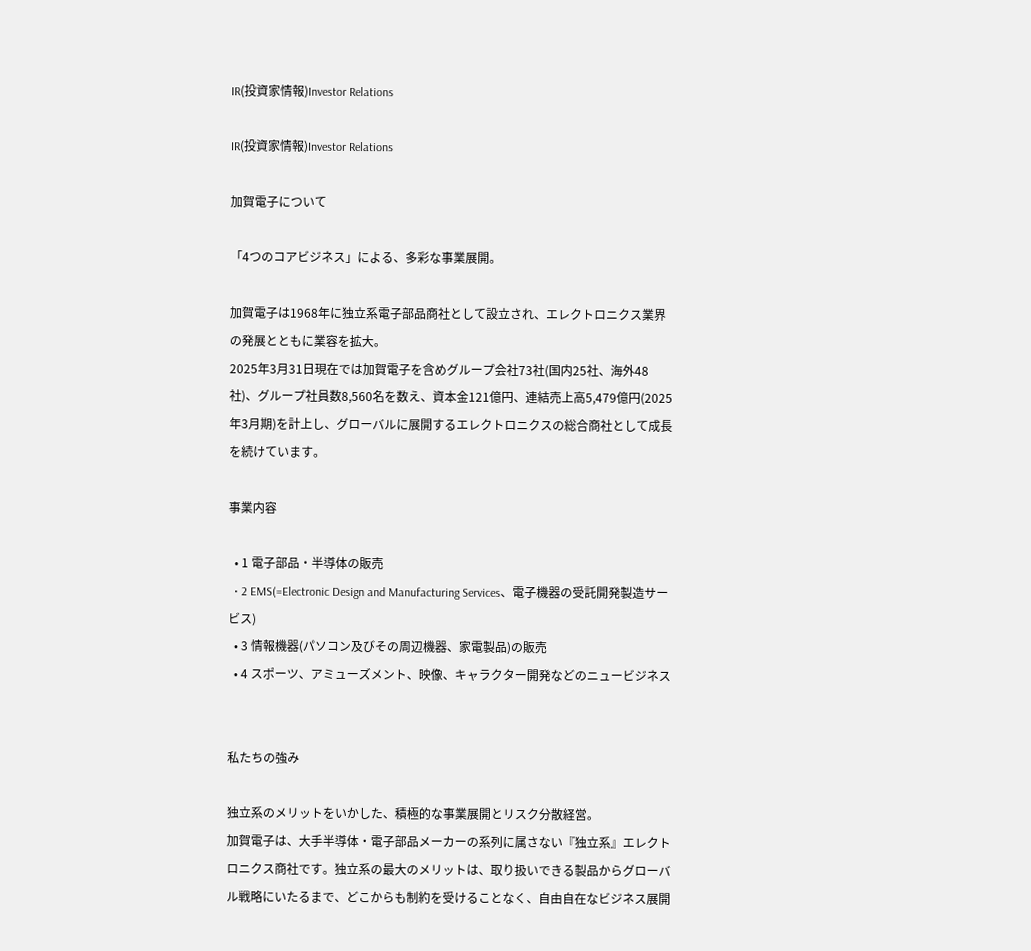IR(投資家情報)Investor Relations

IR(投資家情報)Investor Relations

加賀電子について

「4つのコアビジネス」による、多彩な事業展開。

加賀電子は1968年に独立系電子部品商社として設立され、エレクトロニクス業界の発展とともに業容を拡大。
2025年3月31日現在では加賀電子を含めグループ会社73社(国内25社、海外48社)、グループ社員数8,560名を数え、資本金121億円、連結売上高5,479億円(2025年3月期)を計上し、グローバルに展開するエレクトロニクスの総合商社として成長を続けています。

事業内容

  • 1 電子部品・半導体の販売
  • 2 EMS(=Electronic Design and Manufacturing Services、電子機器の受託開発製造サービス)
  • 3 情報機器(パソコン及びその周辺機器、家電製品)の販売
  • 4 スポーツ、アミューズメント、映像、キャラクター開発などのニュービジネス


私たちの強み

独立系のメリットをいかした、積極的な事業展開とリスク分散経営。
加賀電子は、大手半導体・電子部品メーカーの系列に属さない『独立系』エレクトロニクス商社です。独立系の最大のメリットは、取り扱いできる製品からグローバル戦略にいたるまで、どこからも制約を受けることなく、自由自在なビジネス展開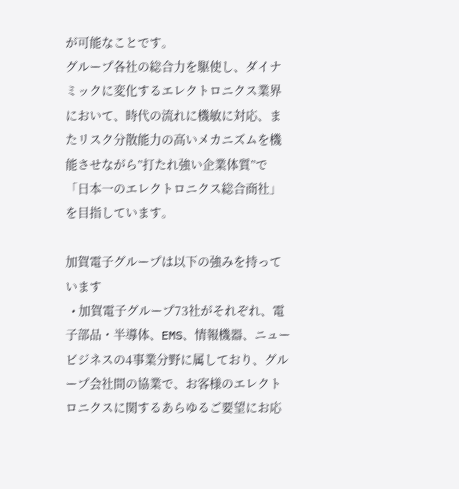が可能なことです。
グループ各社の総合力を駆使し、ダイナミックに変化するエレクトロニクス業界において、時代の流れに機敏に対応、またリスク分散能力の高いメカニズムを機能させながら”打たれ強い企業体質”で「日本一のエレクトロニクス総合商社」を目指しています。

加賀電子グループは以下の強みを持っています
  • 加賀電子グループ73社がそれぞれ、電子部品・半導体、EMS、情報機器、ニュービジネスの4事業分野に属しており、グループ会社間の協業で、お客様のエレクトロニクスに関するあらゆるご要望にお応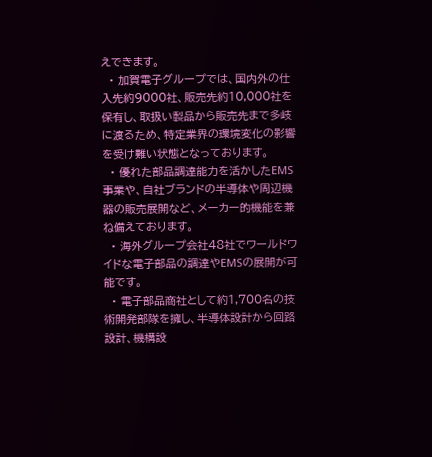えできます。
  • 加賀電子グループでは、国内外の仕入先約9000社、販売先約10,000社を保有し、取扱い製品から販売先まで多岐に渡るため、特定業界の環境変化の影響を受け難い状態となっております。
  • 優れた部品調達能力を活かしたEMS事業や、自社ブランドの半導体や周辺機器の販売展開など、メーカー的機能を兼ね備えております。
  • 海外グループ会社48社でワールドワイドな電子部品の調達やEMSの展開が可能です。
  • 電子部品商社として約1,700名の技術開発部隊を擁し、半導体設計から回路設計、機構設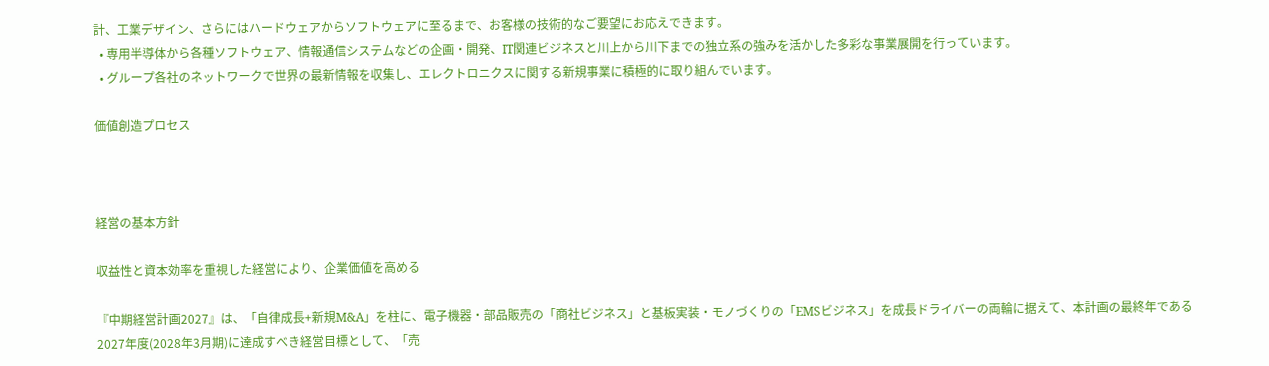計、工業デザイン、さらにはハードウェアからソフトウェアに至るまで、お客様の技術的なご要望にお応えできます。
  • 専用半導体から各種ソフトウェア、情報通信システムなどの企画・開発、IT関連ビジネスと川上から川下までの独立系の強みを活かした多彩な事業展開を行っています。
  • グループ各社のネットワークで世界の最新情報を収集し、エレクトロニクスに関する新規事業に積極的に取り組んでいます。

価値創造プロセス



経営の基本方針

収益性と資本効率を重視した経営により、企業価値を高める

『中期経営計画2027』は、「自律成長+新規M&A」を柱に、電子機器・部品販売の「商社ビジネス」と基板実装・モノづくりの「EMSビジネス」を成長ドライバーの両輪に据えて、本計画の最終年である2027年度(2028年3月期)に達成すべき経営目標として、「売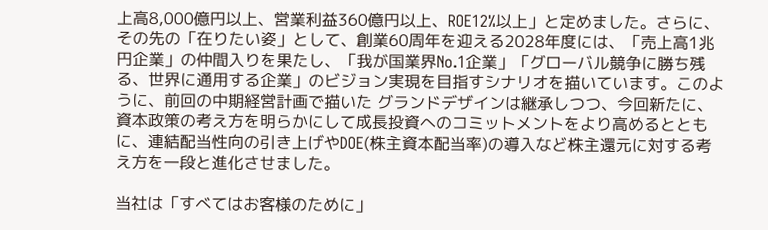上高8,000億円以上、営業利益360億円以上、ROE12%以上」と定めました。さらに、その先の「在りたい姿」として、創業60周年を迎える2028年度には、「売上高1兆円企業」の仲間入りを果たし、「我が国業界No.1企業」「グローバル競争に勝ち残る、世界に通用する企業」のビジョン実現を目指すシナリオを描いています。このように、前回の中期経営計画で描いた グランドデザインは継承しつつ、今回新たに、資本政策の考え方を明らかにして成長投資へのコミットメントをより高めるとともに、連結配当性向の引き上げやDOE(株主資本配当率)の導入など株主還元に対する考え方を一段と進化させました。

当社は「すべてはお客様のために」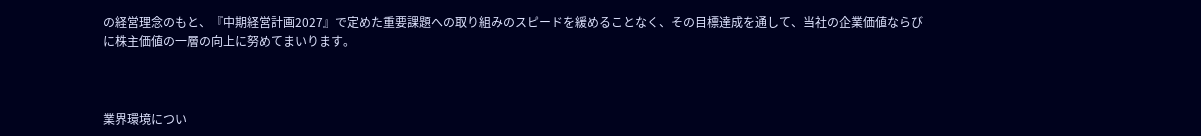の経営理念のもと、『中期経営計画2027』で定めた重要課題への取り組みのスピードを緩めることなく、その目標達成を通して、当社の企業価値ならびに株主価値の一層の向上に努めてまいります。



業界環境につい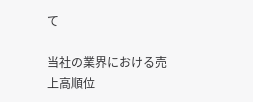て

当社の業界における売上高順位